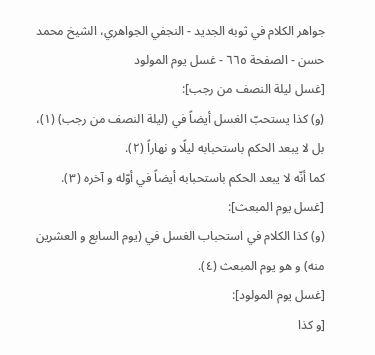جواهر الكلام في ثوبه الجديد - النجفي الجواهري، الشيخ محمد حسن - الصفحة ٦٦٥ - غسل يوم المولود
[غسل ليلة النصف من رجب]:
(و) كذا يستحبّ الغسل أيضاً في (ليلة النصف من رجب) (١)، بل لا يبعد الحكم باستحبابه ليلًا و نهاراً (٢).
كما أنّه لا يبعد الحكم باستحبابه أيضاً في أوّله و آخره (٣).
[غسل يوم المبعث]:
(و) كذا الكلام في استحباب الغسل في (يوم السابع و العشرين منه) و هو يوم المبعث (٤).
[غسل يوم المولود]:
[و كذا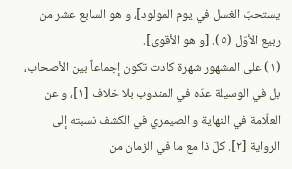يستحبّ الغسل في يوم المولود]، و هو السابع عشر من ربيع الأوّل (٥). [و هو الأقوى].
(١) على المشهور شهرة كادت تكون إجماعاً بين الأصحاب، بل في الوسيلة عدّه في المندوب بلا خلاف [١]، و عن العلّامة في النهاية و الصيمري في الكشف نسبته إلى الرواية [٢]. كلّ ذا مع ما في الزمان من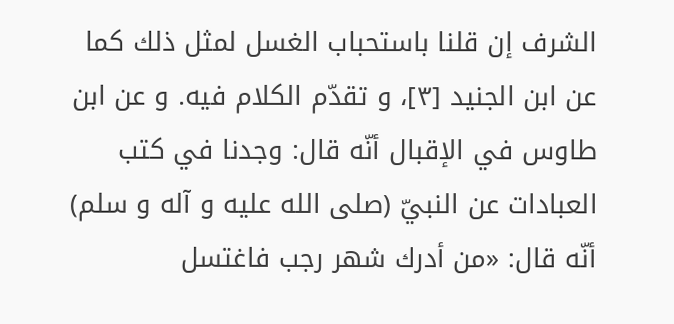الشرف إن قلنا باستحباب الغسل لمثل ذلك كما عن ابن الجنيد [٣]، و تقدّم الكلام فيه. و عن ابن طاوس في الإقبال أنّه قال: وجدنا في كتب العبادات عن النبيّ (صلى الله عليه و آله و سلم) أنّه قال: «من أدرك شهر رجب فاغتسل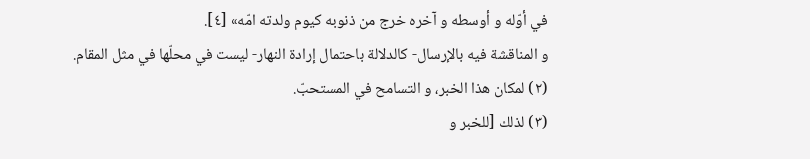في أوّله و أوسطه و آخره خرج من ذنوبه كيوم ولدته امّه» [٤].
و المناقشة فيه بالإرسال- كالدلالة باحتمال إرادة النهار- ليست في محلّها في مثل المقام.
(٢) لمكان هذا الخبر، و التسامح في المستحبّ.
(٣) لذلك [للخبر و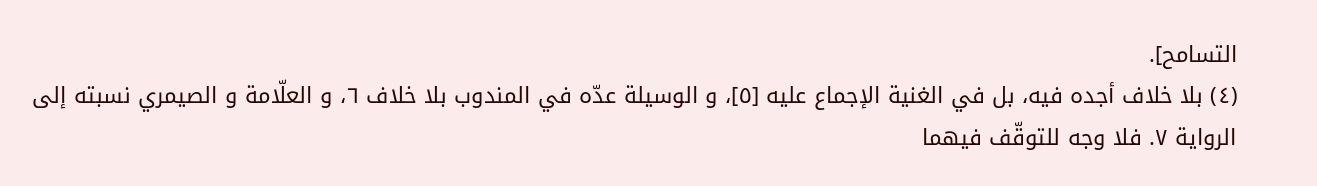التسامح].
(٤) بلا خلاف أجده فيه، بل في الغنية الإجماع عليه [٥]، و الوسيلة عدّه في المندوب بلا خلاف ٦، و العلّامة و الصيمري نسبته إلى الرواية ٧. فلا وجه للتوقّف فيهما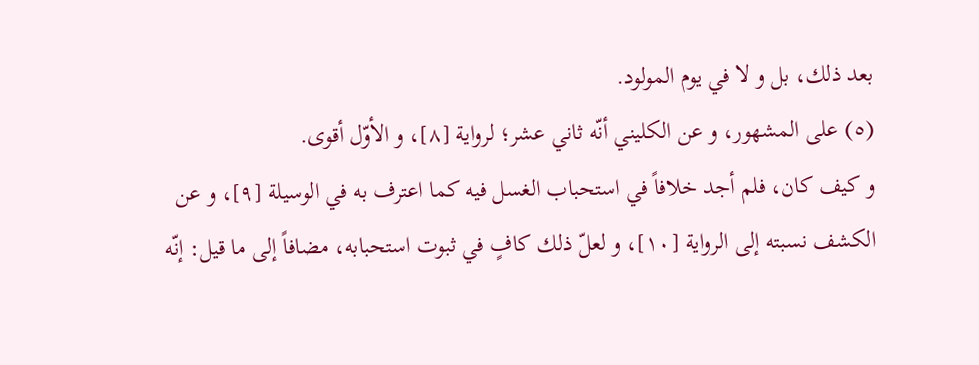بعد ذلك، بل و لا في يوم المولود.
(٥) على المشهور، و عن الكليني أنّه ثاني عشر؛ لرواية [٨]، و الأوّل أقوى.
و كيف كان، فلم أجد خلافاً في استحباب الغسل فيه كما اعترف به في الوسيلة [٩]، و عن الكشف نسبته إلى الرواية [١٠]، و لعلّ ذلك كافٍ في ثبوت استحبابه، مضافاً إلى ما قيل: إنّه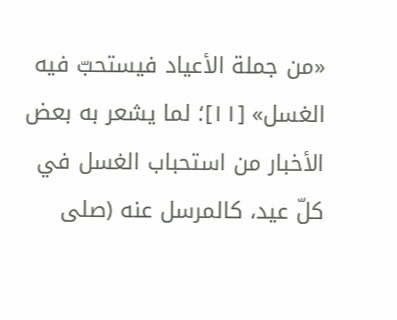«من جملة الأعياد فيستحبّ فيه الغسل» [١١]؛ لما يشعر به بعض الأخبار من استحباب الغسل في كلّ عيد، كالمرسل عنه (صلى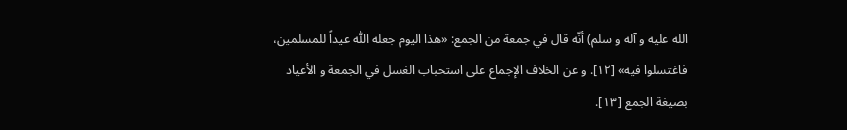الله عليه و آله و سلم) أنّه قال في جمعة من الجمع: «هذا اليوم جعله اللّٰه عيداً للمسلمين، فاغتسلوا فيه» [١٢]. و عن الخلاف الإجماع على استحباب الغسل في الجمعة و الأعياد بصيغة الجمع [١٣].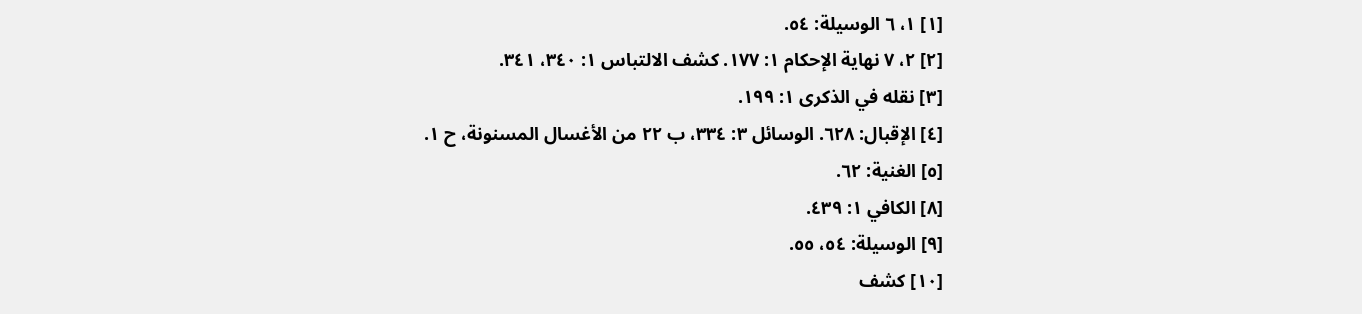[١] ١، ٦ الوسيلة: ٥٤.
[٢] ٢، ٧ نهاية الإحكام ١: ١٧٧. كشف الالتباس ١: ٣٤٠، ٣٤١.
[٣] نقله في الذكرى ١: ١٩٩.
[٤] الإقبال: ٦٢٨. الوسائل ٣: ٣٣٤، ب ٢٢ من الأغسال المسنونة، ح ١.
[٥] الغنية: ٦٢.
[٨] الكافي ١: ٤٣٩.
[٩] الوسيلة: ٥٤، ٥٥.
[١٠] كشف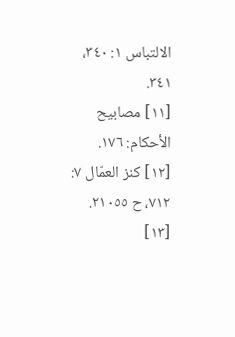الالتباس ١: ٣٤٠، ٣٤١.
[١١] مصابيح الأحكام: ١٧٦.
[١٢] كنز العمّال ٧: ٧١٢، ح ٢١٠٥٥.
[١٣]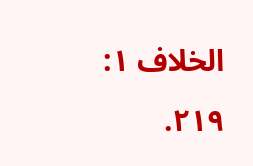الخلاف ١: ٢١٩.